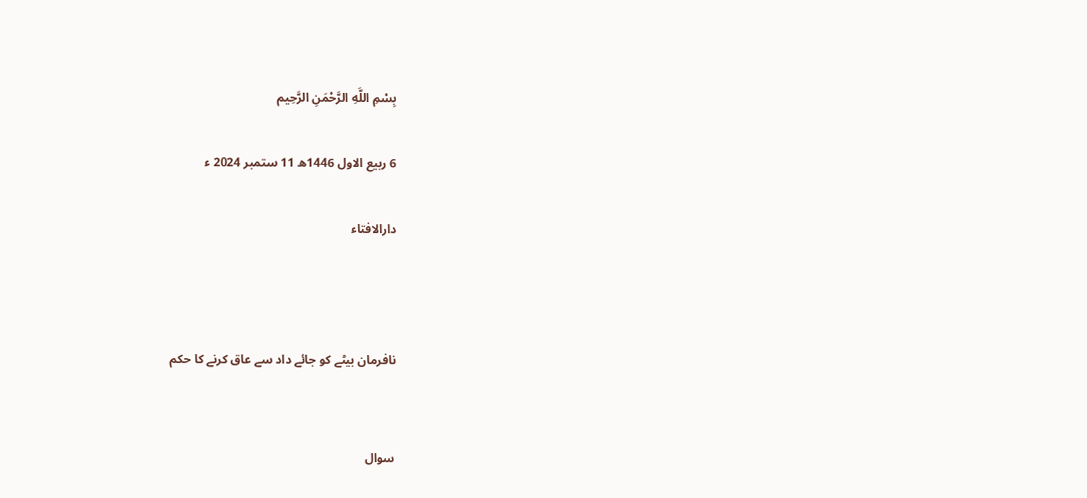بِسْمِ اللَّهِ الرَّحْمَنِ الرَّحِيم

6 ربیع الاول 1446ھ 11 ستمبر 2024 ء

دارالافتاء



نافرمان بیٹے کو جائے داد سے عاق کرنے کا حکم


سوال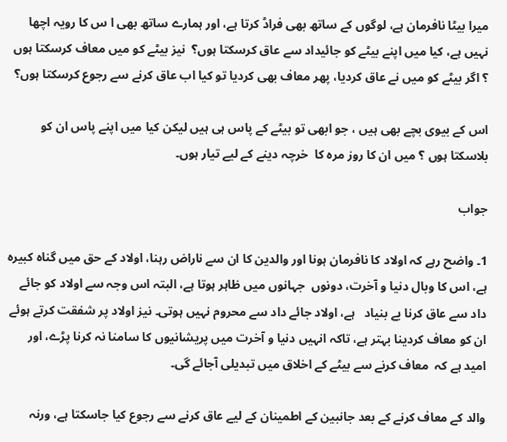میرا بیٹا نافرمان ہے، لوگوں کے ساتھ بھی فراڈ کرتا ہے، اور ہمارے ساتھ بھی ا س کا رویہ اچھا نہیں ہے، کیا میں اپنے بیٹے کو جائیداد سے عاق کرسکتا ہوں؟  نیز بیٹے کو میں معاف کرسکتا ہوں ؟ اگر بیٹے کو میں نے عاق کردیا، پھر معاف بھی کردیا تو کیا اب عاق کرنے سے رجوع کرسکتا ہوں؟

اس کے بیوی بچے بھی ہیں ، جو ابھی تو بیٹے کے پاس ہی ہیں لیکن کیا میں اپنے پاس ان کو بلاسکتا ہوں ؟ میں ان کا روز مرہ کا  خرچہ دینے کے لیے تیار ہوں۔

جواب

1۔ واضح رہے کہ اولاد کا نافرمان ہونا اور والدین کا ان سے ناراض رہنا، اولاد کے حق میں گناہ کبیرہ ہے، اس کا وبال دنیا و آخرت، دونوں  جہانوں میں ظاہر ہوتا ہے، البتہ اس وجہ سے اولاد کو جائے داد سے عاق کرنا بے بنیاد   ہے، اولاد جائے داد سے محروم نہیں ہوتی۔ نیز اولاد پر شفقت کرتے ہوئے ان کو معاف کردینا بہتر ہے، تاکہ انہیں دنیا و آخرت میں پریشانیوں کا سامنا نہ کرنا پڑے، اور امید ہے کہ  معاف کرنے سے بیٹے کے اخلاق میں تبدیلی آجائے گی۔

والد کے معاف کرنے کے بعد جانبین کے اطمینان کے لیے عاق کرنے سے رجوع کیا جاسکتا ہے، ورنہ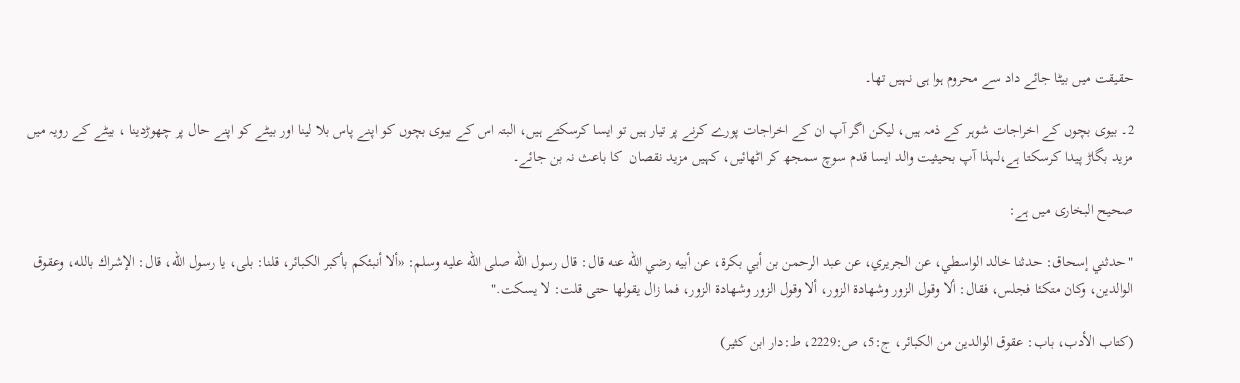حقیقت میں بیٹا جائے داد سے محروم ہوا ہی نہیں تھا۔

2۔ بیوی بچوں کے اخراجات شوہر کے ذمہ ہیں، لیکن اگر آپ ان کے اخراجات پورے کرنے پر تیار ہیں تو ایسا کرسکتے ہیں، البتہ اس کے بیوی بچوں کو اپنے پاس بلا لینا اور بیٹے کو اپنے حال پر چھوڑدینا ، بیٹے کے رویہ میں مزید بگاڑ پیدا کرسکتا ہے،لہذا آپ بحیثیت والد ایسا قدم سوچ سمجھ کر اٹھائیں، کہیں مزید نقصان  کا باعث نہ بن جائے۔

صحیح البخاری میں ہے:

"حدثني إسحاق: حدثنا خالد الواسطي، عن الجريري، عن عبد الرحمن بن أبي بكرة، عن أبيه رضي الله عنه قال: قال رسول الله صلى الله عليه وسلم: «ألا أنبئكم بأكبر الكبائر، قلنا: بلى، يا رسول الله، قال: الإشراك بالله، وعقوق الوالدين، وكان متكئا فجلس، فقال: ألا وقول الزور وشهادة الزور، ألا وقول الزور وشهادة الزور، فما زال يقولها حتى قلت: لا يسكت."

(کتاب الأدب، ‌‌باب: عقوق الوالدين من الكبائر، ج:5، ص:2229، ط:دار ابن کثیر)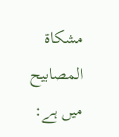مشکاۃ المصابیح میں ہے: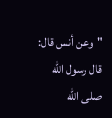"وعن أنس قال: قال رسول الله صلى الله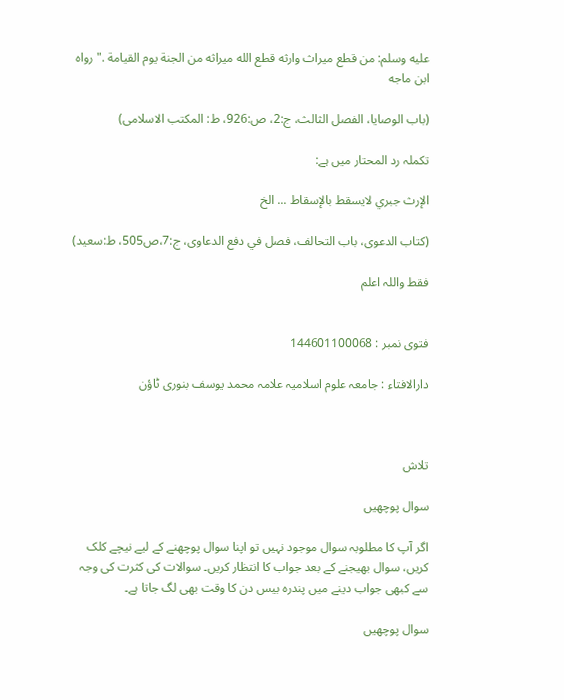عليه وسلم: من ‌قطع ‌ميراث وارثه قطع الله ميراثه من الجنة يوم القيامة ." رواه ابن ماجه

(باب الوصایا، الفصل الثالث، ج:2، ص:926، ط: المکتب الاسلامی)

تکملہ رد المحتار میں ہے:

الإرث جبري لايسقط بالإسقاط ... الخ

(کتاب الدعوی، باب التحالف، فصل في دفع الدعاوی، ج:7،ص505، ط:سعید)

فقط واللہ اعلم


فتوی نمبر : 144601100068

دارالافتاء : جامعہ علوم اسلامیہ علامہ محمد یوسف بنوری ٹاؤن



تلاش

سوال پوچھیں

اگر آپ کا مطلوبہ سوال موجود نہیں تو اپنا سوال پوچھنے کے لیے نیچے کلک کریں، سوال بھیجنے کے بعد جواب کا انتظار کریں۔ سوالات کی کثرت کی وجہ سے کبھی جواب دینے میں پندرہ بیس دن کا وقت بھی لگ جاتا ہے۔

سوال پوچھیں